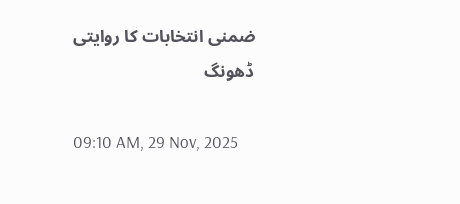ضمنی انتخابات کا روایتی ڈھونگ

09:10 AM, 29 Nov, 2025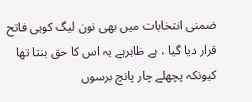ضمنی انتخابات میں بھی نون لیگ کوہی فاتح قرار دیا گیا ، ہے ظاہرہے یہ اس کا حق بنتا تھا کیونکہ پچھلے چار پانچ برسوں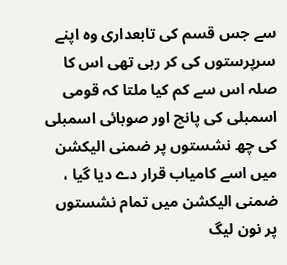سے جس قسم کی تابعداری وہ اپنے سرپرستوں کی کر رہی تھی اس کا صلہ اس سے کم کیا ملتا کہ قومی اسمبلی کی پانچ اور صوبائی اسمبلی کی چھ نشستوں پر ضمنی الیکشن میں اسے کامیاب قرار دے دیا گیا ، ضمنی الیکشن میں تمام نشستوں پر نون لیگ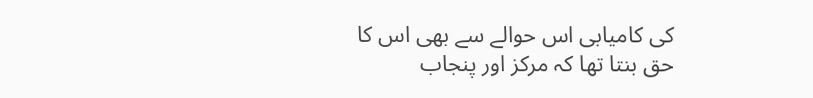کی کامیابی اس حوالے سے بھی اس کا حق بنتا تھا کہ مرکز اور پنجاب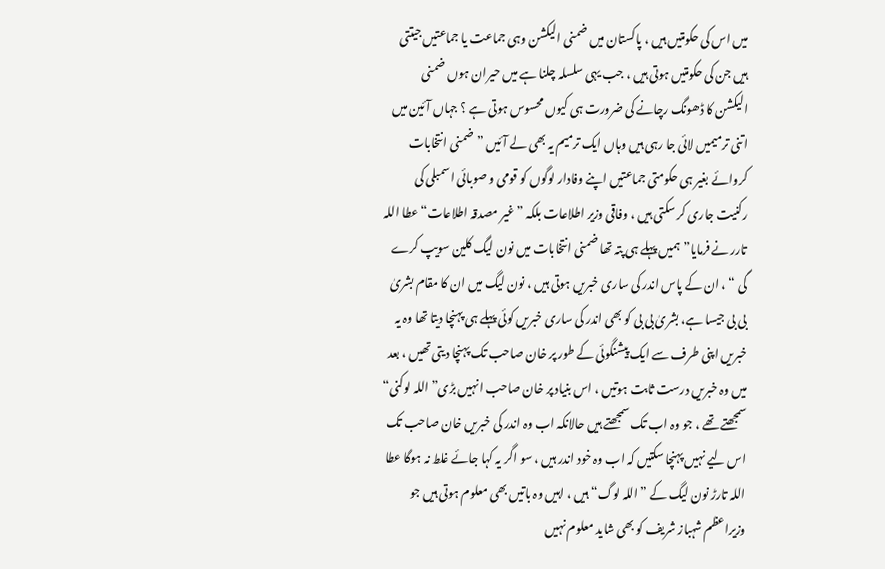میں اس کی حکومتیں ہیں ، پاکستان میں ضمنی الیکشن وہی جماعت یا جماعتیں جیتتی ہیں جن کی حکومتیں ہوتی ہیں ، جب یہی سلسلہ چلنا ہے میں حیران ہوں ضمنی الیکشن کا ڈھونگ رچانے کی ضرورت ہی کیوں محسوس ہوتی ہے ؟ جہاں آئین میں اتنی ترمیمیں لائی جا رہی ہیں وہاں ایک ترمیم یہ بھی لے آئیں ”ضمنی انتخابات کروائے بغیر ہی حکومتی جماعتیں اپنے وفادار لوگوں کو قومی و صوبائی اسمبلی کی رکنیت جاری کر سکتی ہیں ، وفاقی وزیر اطلاعات بلکہ ”غیر مصدقہ اطلاعات“ عطا اللہ تارر نے فرمایا”ہمیں پہلے ہی پتہ تھا ضمنی انتخابات میں نون لیگ کلین سویپ کرے گی “ ، ان کے پاس اندر کی ساری خبریں ہوتی ہیں ، نون لیگ میں ان کا مقام بشریٰ بی بی جیسا ہے، بشریٰ بی بی کو بھی اندر کی ساری خبریں کوئی پہلے ہی پہنچا دیتا تھا وہ یہ خبریں اپنی طرف سے ایک پیشنگوئی کے طور پر خان صاحب تک پہنچا دیتی تھیں ، بعد میں وہ خبریں درست ثابت ہوتیں ، اس بنیاد پر خان صاحب انہیں بڑی”اللہ لوکنی“ سمجھتے تھے ، جو وہ اب تک سمجھتے ہیں حالانکہ اب وہ اندر کی خبریں خان صاحب تک اس لیے نہیں پہنچا سکتیں کہ اب وہ خود اندر ہیں ، سو اگر یہ کہا جائے غلط نہ ہوگا عطا اللہ تارڑ نون لیگ کے ”اللہ لوگ“ ہیں ، اہیں وہ باتیں بھی معلوم ہوتی ہیں جو وزیراعظم شہباز شریف کو بھی شاید معلوم نہیں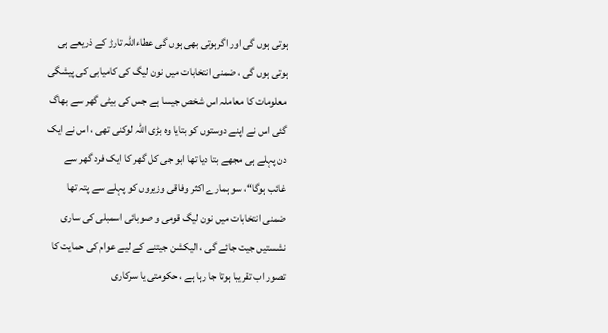ہوتی ہوں گی اور اگرہوتی بھی ہوں گی عطاءاللہ تارڑ کے ذریعے ہی ہوتی ہوں گی ، ضمنی انتخابات میں نون لیگ کی کامیابی کی پیشگی معلومات کا معاملہ اس شخص جیسا ہے جس کی بیٹی گھر سے بھاگ گئی اس نے اپنے دوستوں کو بتایا وہ بڑی اللہ لوکنی تھی ، اس نے ایک دن پہلے ہی مجھے بتا دیا تھا ابو جی کل گھر کا ایک فرد گھر سے غائب ہوگا“، سو ہمارے اکثر وفاقی وزیروں کو پہلے سے پتہ تھا ضمنی انتخابات میں نون لیگ قومی و صوبائی اسمبلی کی ساری نشستیں جیت جائے گی ، الیکشن جیتنے کے لیے عوام کی حمایت کا تصور اب تقریبا ہوتا جا رہا ہے ، حکومتی یا سرکاری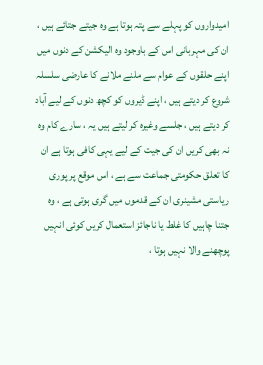امیدواروں کو پہلے سے پتہ ہوتا ہے وہ جیتے جتائے ہیں ، ان کی مہربانی اس کے باوجود وہ الیکشن کے دنوں میں اپنے حلقوں کے عوام سے ملنے ملانے کا عارضی سلسلہ شروع کر دیتے ہیں ، اپنے ڈیروں کو کچھ دنوں کے لیے آباد کر دیتے ہیں ، جلسے وغیرہ کر لیتے ہیں یہ ، سارے کام وہ نہ بھی کریں ان کی جیت کے لیے یہی کافی ہوتا ہے ان کا تعلق حکومتی جماعت سے ہے ، اس موقع پر پوری ریاستی مشینری ان کے قدموں میں گری ہوتی ہے ، وہ جتنا چاہیں کا غلط یا ناجائز استعمال کریں کوئی انہیں پوچھنے والا نہیں ہوتا ،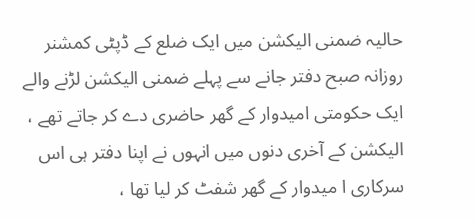حالیہ ضمنی الیکشن میں ایک ضلع کے ڈپٹی کمشنر روزانہ صبح دفتر جانے سے پہلے ضمنی الیکشن لڑنے والے ایک حکومتی امیدوار کے گھر حاضری دے کر جاتے تھے ، الیکشن کے آخری دنوں میں انہوں نے اپنا دفتر ہی اس سرکاری ا میدوار کے گھر شفٹ کر لیا تھا ،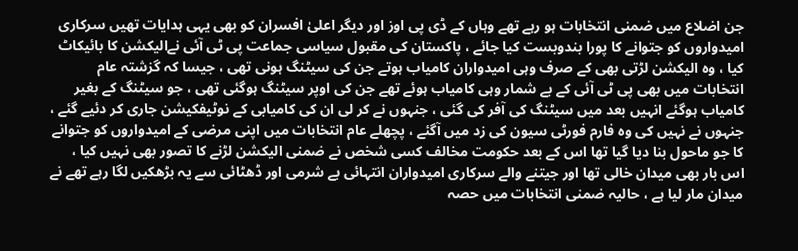جن اضلاع میں ضمنی انتخابات ہو رہے تھے وہاں کے ڈی پی اوز اور دیگر اعلیٰ افسران کو بھی یہی ہدایات تھیں سرکاری امیدواروں کو جتوانے کا پورا بندوبست کیا جائے ، پاکستان کی مقبول سیاسی جماعت پی ٹی آئی نےالیکشن کا بائیکاٹ کیا ، وہ الیکشن لڑتی بھی کے صرف وہی امیدواران کامیاب ہوتے جن کی سیٹنگ ہونی تھی ، جیسا کہ گزشتہ عام انتخابات میں بھی پی ٹی آئی کے بے شمار وہی کامیاب ہوئے تھے جن کی اوپر سیٹنگ ہوگئی تھی ، جو سیٹنگ کے بغیر کامیاب ہوگئے انہیں بعد میں سیٹنگ کی آفر کی گئی ، جنہوں نے کر لی ان کی کامیابی کے نوٹیفکیشن جاری کر دئیے گئے ، جنہوں نے نہیں کی وہ فارم فورٹی سیون کی زد میں آگئے ، پچھلے عام انتخابات میں اپنی مرضی کے امیدواروں کو جتوانے کا جو ماحول بنا دیا گیا تھا اس کے بعد حکومت مخالف کسی شخص نے ضمنی الیکشن لڑنے کا تصور بھی نہیں کیا ، اس بار بھی میدان خالی تھا اور جیتنے والے سرکاری امیدواران انتہائی بے شرمی اور ڈھٹائی سے یہ بڑھکیں لگا رہے تھے نے میدان مار لیا ہے ، حالیہ ضمنی انتخابات میں حصہ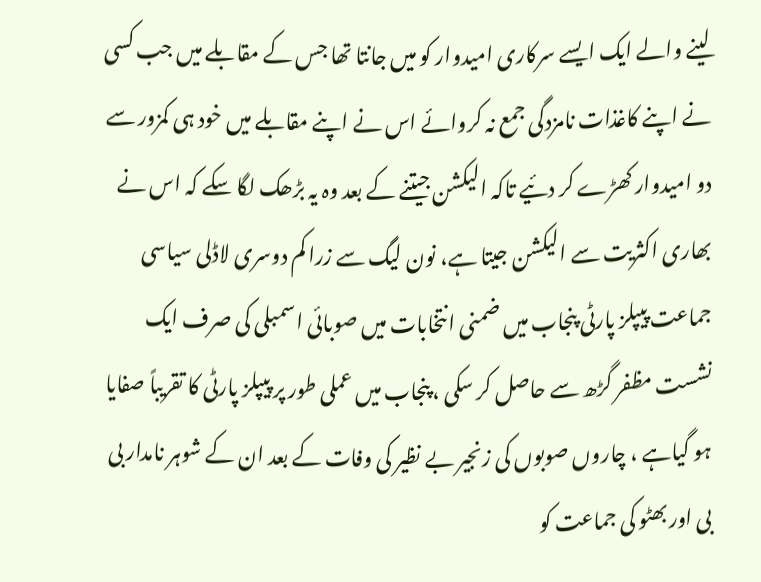لینے والے ایک ایسے سرکاری امیدوار کو میں جانتا تھا جس کے مقابلے میں جب کسی نے اپنے کاغذات نامزدگی جمع نہ کروائے اس نے اپنے مقابلے میں خود ہی کمزور سے دو امیدوار کھڑے کر دئیے تاکہ الیکشن جیتنے کے بعد وہ یہ بڑھک لگا سکے کہ اس نے بھاری اکثریت سے الیکشن جیتا ہے، نون لیگ سے زرا کم دوسری لاڈلی سیاسی جماعت پیپلز پارٹی پنجاب میں ضمنی انتخابات میں صوبائی اسمبلی کی صرف ایک نشست مظفر گڑھ سے حاصل کر سکی ، پنجاب میں عملی طور پر پیپلز پارٹی کا تقریباً صفایا ہو گیاہے ، چاروں صوبوں کی زنجیر بے نظیر کی وفات کے بعد ان کے شوہر نامدار بی بی اور بھٹو کی جماعت کو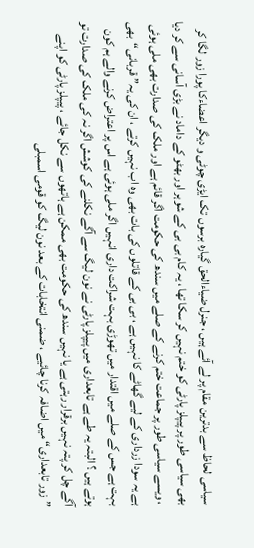سیاسی لحاظ سے بدترین مقام پر لے آئے ہیں ، جنرل ضیاءالحق گیارہ برسوں تک ایڑی چوٹی و دیگر اعضاءکا پورا زور لگا کر بھی سیاسی طور پر پیپلز پارٹی کو ختم نہیں کر سکا تھا ، یہ کام بی بی کے شوہر اور بھٹو کے داماد نے بڑی آسانی سے کر دیا ، ویسے سیاسی طور پر جماعت ختم کرنے کے صلے میں سندھ کی حکومت اگر قائم ہے اور ملک کی صدارت بھی ملی ہوئی ہے یہ سودا زرداری کے لیے گھاٹے کا نہیں ہے ، بی بی کے قاتلوں کی بات بھی وہ اب نہیں کرتے ، ان کی یہ”قربانی“بھی بہت ہے جس کے صلے میں اقتدار میں تھوڑی بہت شراکت داری انہیں اگر ملی ہوئی ہے اس پر اعتراض کرنے والے ہم کون ہوتے ہیں ؟ البتہ یہ طے ہے تابعداری میں پیپلز پارٹی نے نون لیگ سے آگے نکلنے کی کوشش اگر نہ کی ملک کی صدارت تو آگے چل کر پتہ نہیں برقرار رہتی ہے یا نہیں سندھ کی حکومت بھی ممکن ہے ہاتھوں سے نکل جائے ، پیپلز پارٹی کو اپنے ”زور تابعداری“ میں اضافہ کرنا چائیے ، ضمنی انتخابات کے بعد نون لیگ کو قومی اسمبلی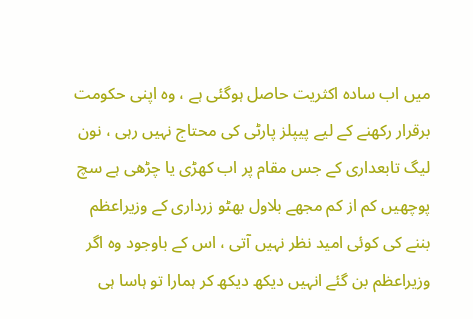میں اب سادہ اکثریت حاصل ہوگئی ہے ، وہ اپنی حکومت برقرار رکھنے کے لیے پیپلز پارٹی کی محتاج نہیں رہی ، نون لیگ تابعداری کے جس مقام پر اب کھڑی یا چڑھی ہے سچ پوچھیں کم از کم مجھے بلاول بھٹو زرداری کے وزیراعظم بننے کی کوئی امید نظر نہیں آتی ، اس کے باوجود وہ اگر وزیراعظم بن گئے انہیں دیکھ دیکھ کر ہمارا تو ہاسا ہی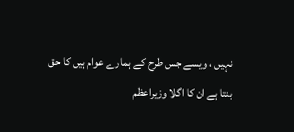نہیں ، ویسے جس طرح کے ہمارے عوام ہیں کا حق بنتا ہے ان کا اگلا وزیراعظم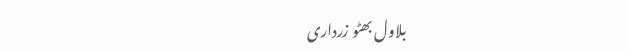بلاول بھٹو زرداری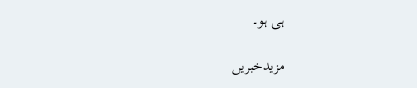ہی ہو۔

مزیدخبریں